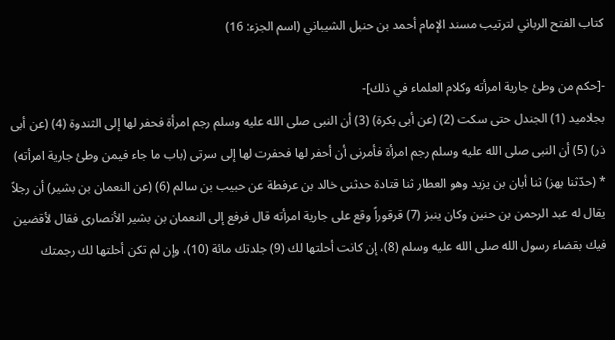كتاب الفتح الرباني لترتيب مسند الإمام أحمد بن حنبل الشيباني (اسم الجزء: 16)

-[حكم من وطئ جارية امرأته وكلام العلماء في ذلك]-
بجلاميد (1) الجندل حتى سكت (2) (عن أبى بكرة) (3) أن النبى صلى الله عليه وسلم رجم امرأة فحفر لها إلى الثندوة (4) (عن أبى ذر) (5) أن النبى صلى الله عليه وسلم رجم امرأة فأمرنى أن أحفر لها فحفرت لها إلى سرتى (باب ما جاء فيمن وطئ جارية امرأته) * (حدّثنا بهز) ثنا أبان بن يزيد وهو العطار ثنا قتادة حدثنى خالد بن عرفطة عن حبيب بن سالم (6) (عن النعمان بن بشير) أن رجلاً يقال له عبد الرحمن بن حنين وكان ينبز (7) قرقوراً وقع على جارية امرأته قال فرفع إلى النعمان بن بشير الأنصارى فقال لأقضين فيك بقضاء رسول الله صلى الله عليه وسلم (8)، إن كانت أحلتها لك (9) جلدتك مائة (10)، وإن لم تكن أحلتها لك رجمتك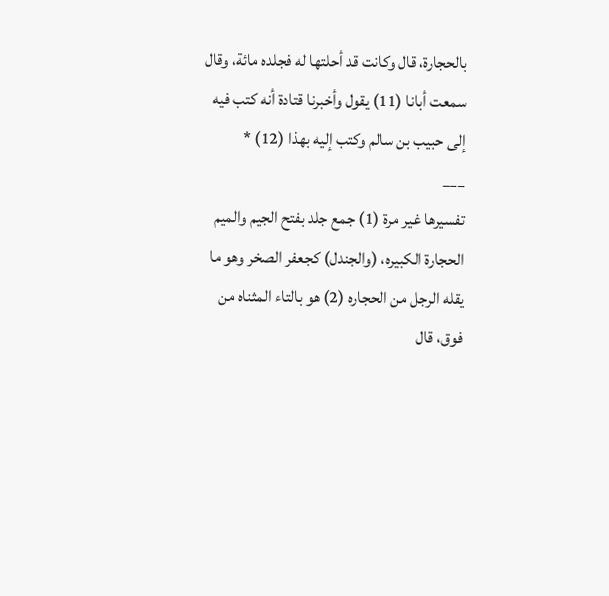بالحجارة، قال وكانت قد أحلتها له فجلده مائة، وقال سمعت أبانا (11) يقول وأخبرنا قتادة أنه كتب فيه إلى حبيب بن سالم وكتب إليه بهذا (12) *
___
تفسيرها غير مرة (1) جمع جلد بفتح الجيم والميم الحجارة الكبيره، (والجندل) كجعفر الصخر وهو ما يقله الرجل من الحجاره (2) هو بالتاء المثناه من فوق، قال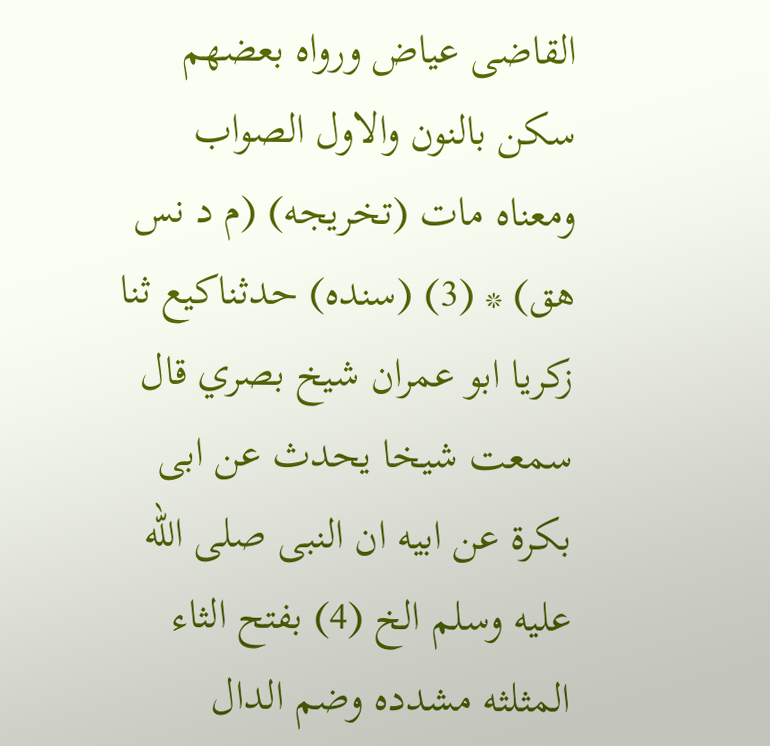القاضى عياض ورواه بعضهم سكن بالنون والاول الصواب ومعناه مات (تخريجه) (م د نس هق) * (3) (سنده) حدثناكيع ثنا زكريا ابو عمران شيخ بصري قال سمعت شيخا يحدث عن ابى بكرة عن ابيه ان النبى صلى الله عليه وسلم الخ (4) بفتح الثاء المثلثه مشدده وضم الدال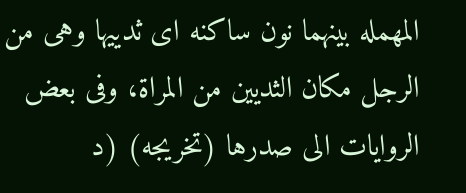المهمله بينهما نون ساكنه اى ثدييها وهى من الرجل مكان الثديين من المراة، وفى بعض الروايات الى صدرها (تخريجه) (د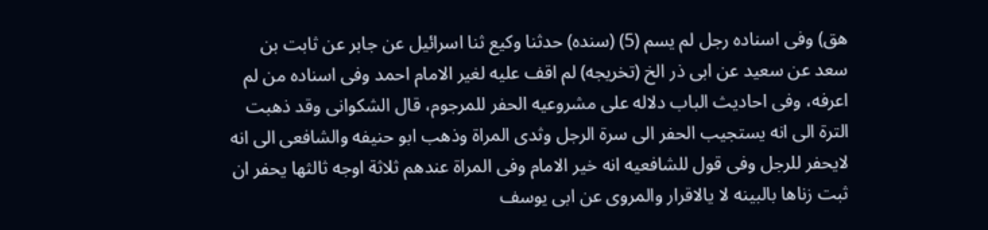هق) وفى اسناده رجل لم يسم (5) (سنده) حدثنا وكيع ثنا اسرائيل عن جابر عن ثابت بن سعد عن سعيد عن ابى ذر الخ (تخريجه) لم اقف عليه لغير الامام احمد وفى اسناده من لم اعرفه، وفى احاديث الباب دلاله على مشروعيه الحفر للمرجوم، قال الشكوانى وقد ذهبت الترة الى انه يستجيب الحفر الى سرة الرجل وثدى المراة وذهب ابو حنيفه والشافعى الى انه لايحفر للرجل وفى قول للشافعيه انه خير الامام وفى المراة عندهم ثلاثة اوجه ثالثها يحفر ان ثبت زناها بالبينه لا يالاقرار والمروى عن ابى يوسف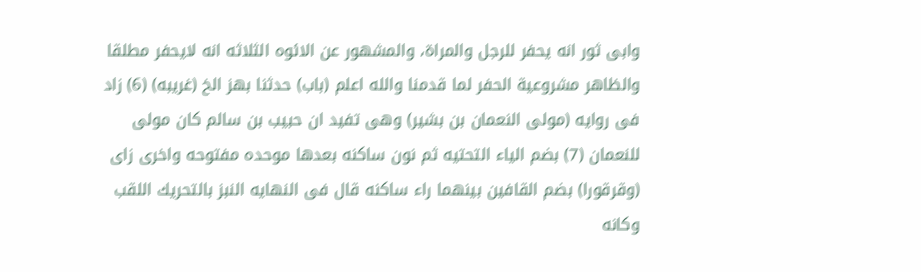وابى ثور انه يحفر للرجل والمراة، والمشهور عن الائوه الثلاثه انه لايحفر مطلقا والظاهر مشروعية الحفر لما قدمنا والله اعلم (باب) حدثنا بهز الخ (غريبه) (6) زاد فى روايه (مولى النعمان بن بشير) وهى تفيد ان حبيب بن سالم كان مولى للنعمان (7) بضم الياء التحتيه ثم نون ساكنه بعدها موحده مفتوحه واخرى زاى (وقرقورا) بضم القافين بينهما راء ساكنه قال فى النهايه النبز بالتحريك اللقب وكانه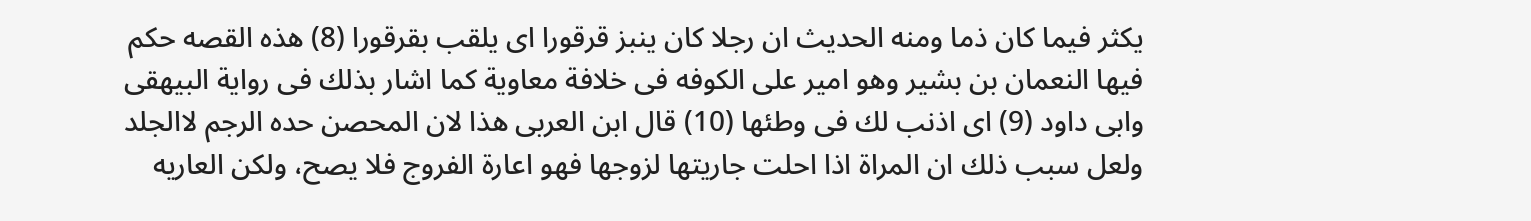يكثر فيما كان ذما ومنه الحديث ان رجلا كان ينبز قرقورا اى يلقب بقرقورا (8) هذه القصه حكم فيها النعمان بن بشير وهو امير على الكوفه فى خلافة معاوية كما اشار بذلك فى رواية البيهقى وابى داود (9) اى اذنب لك فى وطئها (10) قال ابن العربى هذا لان المحصن حده الرجم لاالجلد ولعل سبب ذلك ان المراة اذا احلت جاريتها لزوجها فهو اعارة الفروج فلا يصح، ولكن العاريه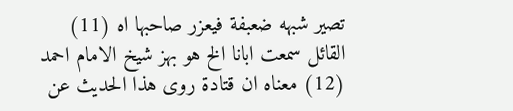تصير شبهه ضعبفة فيعزر صاحبها اه (11) القائل سمعت ابانا الخ هو بهز شيخ الامام احمد (12) معناه ان قتادة روى هذا الحديث عن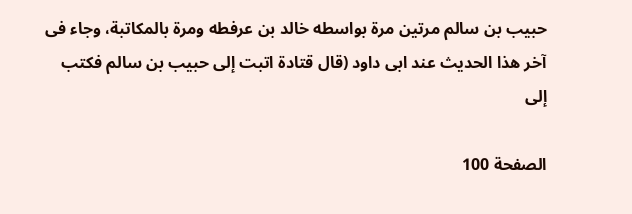حبيب بن سالم مرتين مرة بواسطه خالد بن عرفطه ومرة بالمكاتبة، وجاء فى آخر هذا الحديث عند ابى داود (قال قتادة اتبت إلى حبيب بن سالم فكتب إلى

الصفحة 100